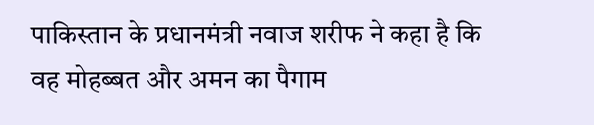पाकिस्तान के प्रधानमंत्री नवाज शरीफ ने कहा है कि वह मोहब्बत और अमन का पैगाम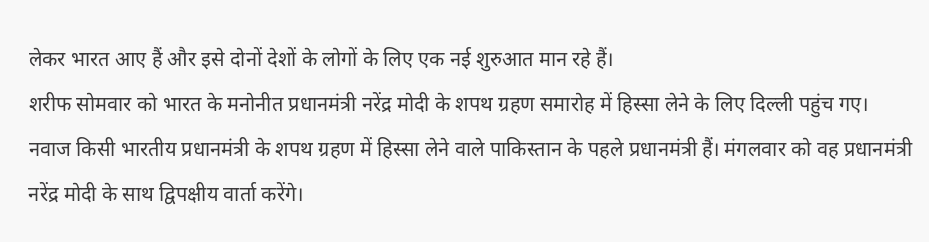लेकर भारत आए हैं और इसे दोनों देशों के लोगों के लिए एक नई शुरुआत मान रहे हैं।
शरीफ सोमवार को भारत के मनोनीत प्रधानमंत्री नरेंद्र मोदी के शपथ ग्रहण समारोह में हिस्सा लेने के लिए दिल्ली पहुंच गए।
नवाज किसी भारतीय प्रधानमंत्री के शपथ ग्रहण में हिस्सा लेने वाले पाकिस्तान के पहले प्रधानमंत्री हैं। मंगलवार को वह प्रधानमंत्री नरेंद्र मोदी के साथ द्विपक्षीय वार्ता करेंगे।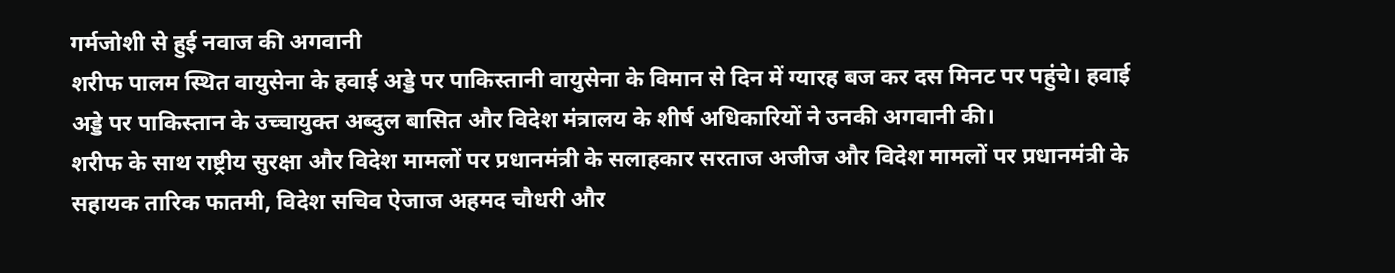गर्मजोशी से हुई नवाज की अगवानी
शरीफ पालम स्थित वायुसेना के हवाई अड्डे पर पाकिस्तानी वायुसेना के विमान से दिन में ग्यारह बज कर दस मिनट पर पहुंचे। हवाई अड्डे पर पाकिस्तान के उच्चायुक्त अब्दुल बासित और विदेश मंत्रालय के शीर्ष अधिकारियों ने उनकी अगवानी की।
शरीफ के साथ राष्ट्रीय सुरक्षा और विदेश मामलों पर प्रधानमंत्री के सलाहकार सरताज अजीज और विदेश मामलों पर प्रधानमंत्री के सहायक तारिक फातमी, विदेश सचिव ऐजाज अहमद चौधरी और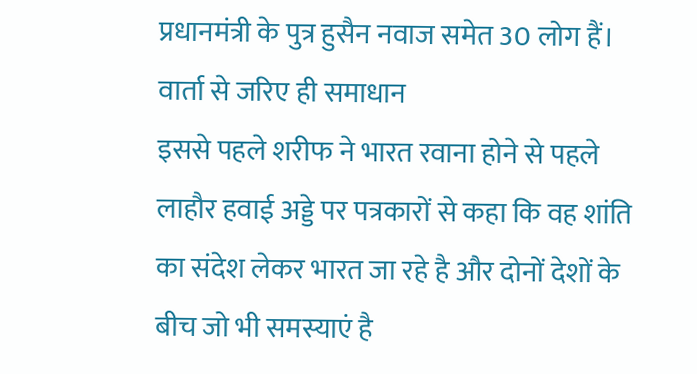प्रधानमंत्री के पुत्र हुसैन नवाज समेत 30 लोग हैं।
वार्ता से जरिए ही समाधान
इससे पहले शरीफ ने भारत रवाना होने से पहले लाहौर हवाई अड्डे पर पत्रकारों से कहा कि वह शांति का संदेश लेकर भारत जा रहे है और दोनों देशों के बीच जो भी समस्याएं है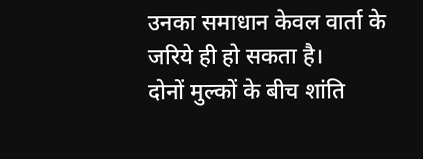उनका समाधान केवल वार्ता के जरिये ही हो सकता है।
दोनों मुल्कों के बीच शांति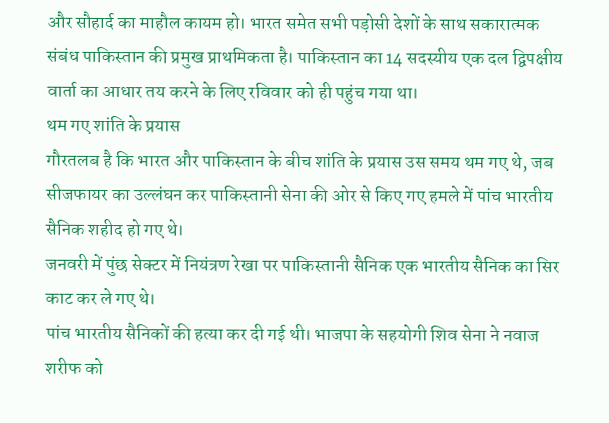और सौहार्द का माहौल कायम हो। भारत समेत सभी पड़ोसी देशों के साथ सकारात्मक संबंध पाकिस्तान की प्रमुख प्राथमिकता है। पाकिस्तान का 14 सदस्यीय एक दल द्विपक्षीय वार्ता का आधार तय करने के लिए रविवार को ही पहुंच गया था।
थम गए शांति के प्रयास
गौरतलब है कि भारत और पाकिस्तान के बीच शांति के प्रयास उस समय थम गए थे, जब सीजफायर का उल्लंघन कर पाकिस्तानी सेना की ओर से किए गए हमले में पांच भारतीय सैनिक शहीद हो गए थे।
जनवरी में पुंछ सेक्टर में नियंत्रण रेखा पर पाकिस्तानी सैनिक एक भारतीय सैनिक का सिर काट कर ले गए थे।
पांच भारतीय सैनिकों की हत्या कर दी गई थी। भाजपा के सहयोगी शिव सेना ने नवाज शरीफ को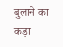बुलाने का कड़ा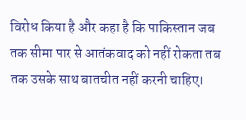विरोध किया है और कहा है कि पाकिस्तान जब तक सीमा पार से आतंकवाद को नहीं रोकता तब तक उसके साथ बातचीत नहीं करनी चाहिए।